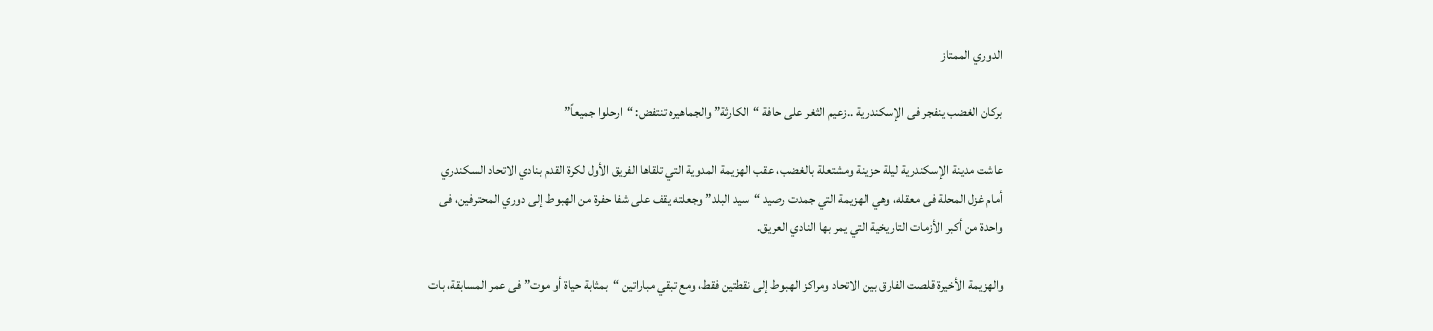الدوري الممتاز

بركان الغضب ينفجر فى الإسكندرية ..زعيم الثغر على حافة “الكارثة” والجماهيره تنتفض: “ارحلوا جميعاً”

عاشت مدينة الإسكندرية ليلة حزينة ومشتعلة بالغضب، عقب الهزيمة المدوية التي تلقاها الفريق الأول لكرة القدم بنادي الاتحاد السكندري أمام غزل المحلة فى معقله، وهي الهزيمة التي جمدت رصيد “سيد البلد” وجعلته يقف على شفا حفرة من الهبوط إلى دوري المحترفين، فى واحدة من أكبر الأزمات التاريخية التي يمر بها النادي العريق.

والهزيمة الأخيرة قلصت الفارق بين الاتحاد ومراكز الهبوط إلى نقطتين فقط، ومع تبقي مباراتين “بمثابة حياة أو موت” فى عمر المسابقة، بات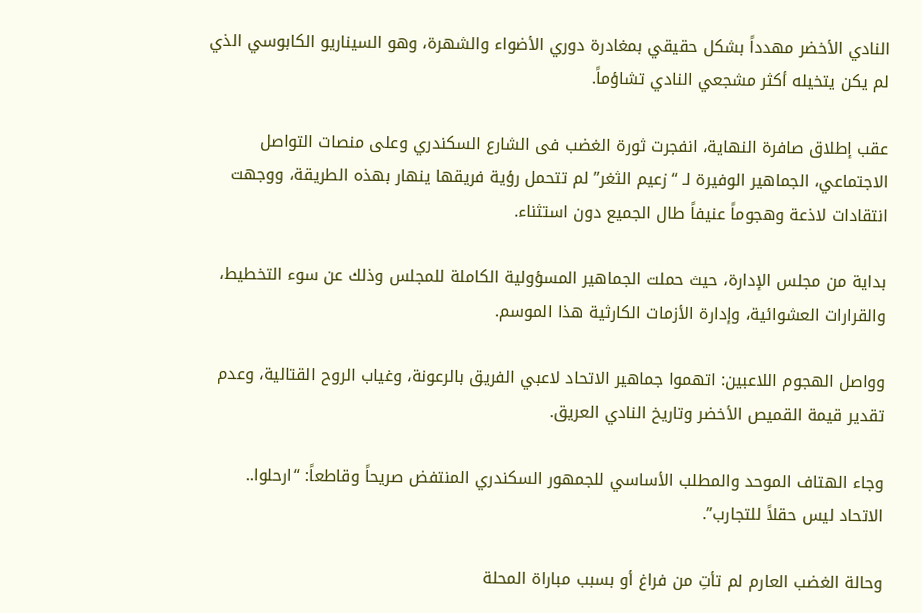النادي الأخضر مهدداً بشكل حقيقي بمغادرة دوري الأضواء والشهرة، وهو السيناريو الكابوسي الذي لم يكن يتخيله أكثر مشجعي النادي تشاؤماً.

عقب إطلاق صافرة النهاية، انفجرت ثورة الغضب فى الشارع السكندري وعلى منصات التواصل الاجتماعي، الجماهير الوفيرة لـ “زعيم الثغر” لم تتحمل رؤية فريقها ينهار بهذه الطريقة، ووجهت انتقادات لاذعة وهجوماً عنيفاً طال الجميع دون استثناء.

بداية من مجلس الإدارة، حيث حملت الجماهير المسؤولية الكاملة للمجلس وذلك عن سوء التخطيط، والقرارات العشوائية، وإدارة الأزمات الكارثية هذا الموسم.

وواصل الهجوم اللاعبين: اتهموا جماهير الاتحاد لاعبي الفريق بالرعونة، وغياب الروح القتالية، وعدم تقدير قيمة القميص الأخضر وتاريخ النادي العريق.

وجاء الهتاف الموحد والمطلب الأساسي للجمهور السكندري المنتفض صريحاً وقاطعاً: “ارحلوا.. الاتحاد ليس حقلاً للتجارب”.

وحالة الغضب العارم لم تأتِ من فراغ أو بسبب مباراة المحلة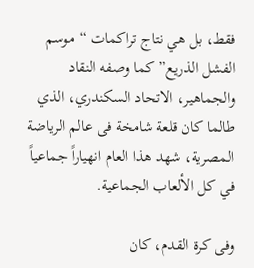فقط، بل هي نتاج تراكمات “موسم الفشل الذريع” كما وصفه النقاد والجماهير، الاتحاد السكندري، الذي طالما كان قلعة شامخة فى عالم الرياضة المصرية، شهد هذا العام انهياراً جماعياً في كل الألعاب الجماعية.

وفى كرة القدم، كان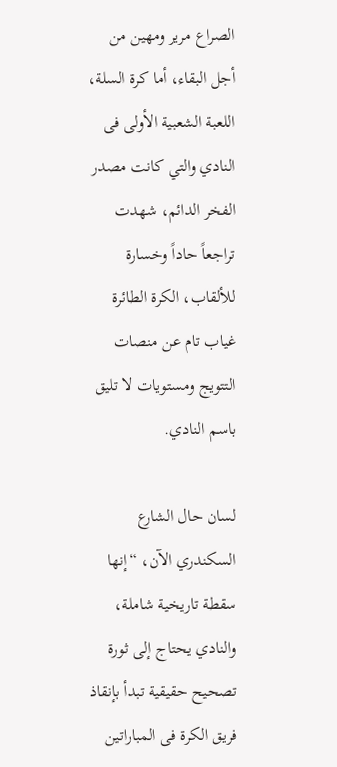الصراع مرير ومهين من أجل البقاء، أما كرة السلة، اللعبة الشعبية الأولى فى النادي والتي كانت مصدر الفخر الدائم، شهدت تراجعاً حاداً وخسارة للألقاب، الكرة الطائرة غياب تام عن منصات التتويج ومستويات لا تليق باسم النادي.

لسان حال الشارع السكندري الآن، “إنها سقطة تاريخية شاملة، والنادي يحتاج إلى ثورة تصحيح حقيقية تبدأ بإنقاذ فريق الكرة فى المباراتين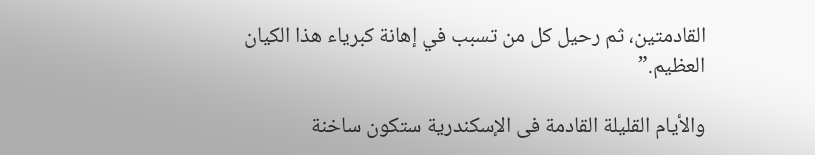القادمتين، ثم رحيل كل من تسبب في إهانة كبرياء هذا الكيان العظيم.”

والأيام القليلة القادمة فى الإسكندرية ستكون ساخنة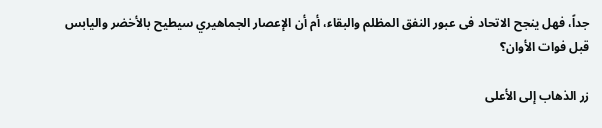جداً، فهل ينجح الاتحاد فى عبور النفق المظلم والبقاء، أم أن الإعصار الجماهيري سيطيح بالأخضر واليابس قبل فوات الأوان؟

زر الذهاب إلى الأعلى